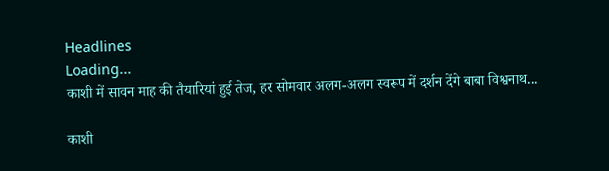Headlines
Loading...
काशी में सावन माह की तैयारियां हुई तेज, हर सोमवार अलग-अलग स्वरूप में दर्शन देंगे बाबा विश्वनाथ...

काशी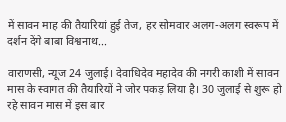में सावन माह की तैयारियां हुई तेज, हर सोमवार अलग-अलग स्वरूप में दर्शन देंगे बाबा विश्वनाथ...

वाराणसी, न्यूज 24 जुलाई। देवाधिदेव महादेव की नगरी काशी में सावन मास के स्वागत की तैयारियों ने जोर पकड़ लिया है। 30 जुलाई से शुरू हो रहे सावन मास में इस बार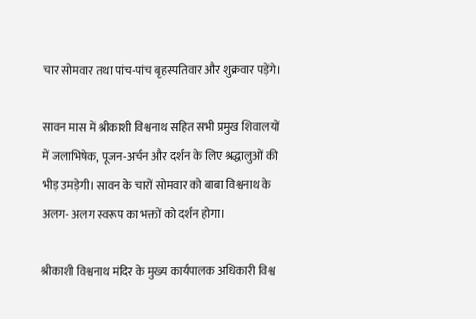चार सोमवार तथा पांच-पांच बृहस्पतिवार और शुक्रवार पड़ेंगे।

सावन मास में श्रीकाशी विश्वनाथ सहित सभी प्रमुख शिवालयों में जलाभिषेक, पूजन-अर्चन और दर्शन के लिए श्रद्धालुओं की भीड़ उमड़ेगी। सावन के चारों सोमवार को बाबा विश्वनाथ के अलग- अलग स्वरूप का भक्तों को दर्शन होगा।

श्रीकाशी विश्वनाथ मंदिर के मुख्य कार्यपालक अधिकारी विश्व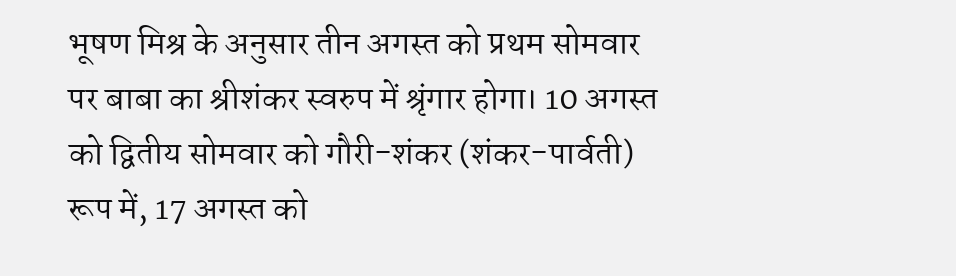भूषण मिश्र के अनुसार तीन अगस्त को प्रथम सोमवार पर बाबा का श्रीशंकर स्वरुप में श्रृंगार होगा। 10 अगस्त को द्वितीय सोमवार को गौरी-शंकर (शंकर-पार्वती) रूप में, 17 अगस्त को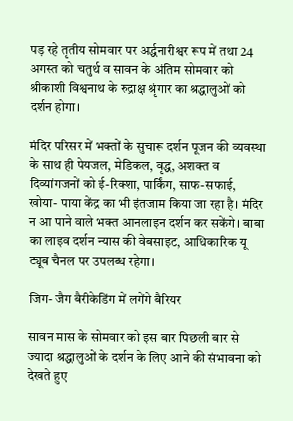पड़ रहे तृतीय सोमवार पर अर्द्धनारीश्वर रूप में तथा 24 अगस्त को चतुर्थ व सावन के अंतिम सोमवार को श्रीकाशी विश्वनाथ के रुद्राक्ष श्रृंगार का श्रद्धालुओं को दर्शन होगा।

मंदिर परिसर में भक्तों के सुचारू दर्शन पूजन की व्यवस्था के साथ ही पेयजल, मेडिकल, वृद्ध, अशक्त व दिव्यांगजनों को ई-रिक्शा, पार्किंग, साफ-सफाई, खोया- पाया केंद्र का भी इंतजाम किया जा रहा है। मंदिर न आ पाने वाले भक्त आनलाइन दर्शन कर सकेंगे। बाबा का लाइव दर्शन न्यास की वेबसाइट, आधिकारिक यू ट्यूब चैनल पर उपलब्ध रहेगा।

जिग- जैग बैरीकेडिंग में लगेंगे बैरियर

सावन मास के सोमवार को इस बार पिछली बार से ज्यादा श्रद्धालुओं के दर्शन के लिए आने की संभावना को देखते हुए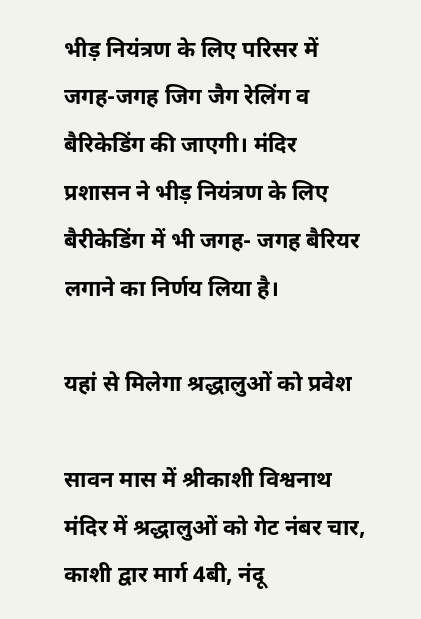भीड़ नियंत्रण के लिए परिसर में जगह-जगह जिग जैग रेलिंग व बैरिकेडिंग की जाएगी। मंदिर प्रशासन ने भीड़ नियंत्रण के लिए बैरीकेडिंग में भी जगह- जगह बैरियर लगाने का निर्णय लिया है।

यहां से मिलेगा श्रद्धालुओं को प्रवेश

सावन मास में श्रीकाशी विश्वनाथ मंदिर में श्रद्धालुओं को गेट नंबर चार, काशी द्वार मार्ग 4बी, नंदू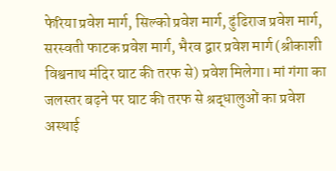फेरिया प्रवेश मार्ग, सिल्को प्रवेश मार्ग, ढुंढिराज प्रवेश मार्ग, सरस्वती फाटक प्रवेश मार्ग, भैरव द्वार प्रवेश मार्ग (श्रीकाशी विश्वनाथ मंदिर घाट की तरफ से) प्रवेश मिलेगा। मां गंगा का जलस्तर बढ़ने पर घाट की तरफ से श्रद्धालुओं का प्रवेश अस्थाई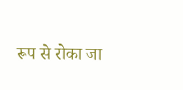रूप से रोका जा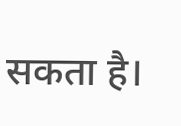सकता है।